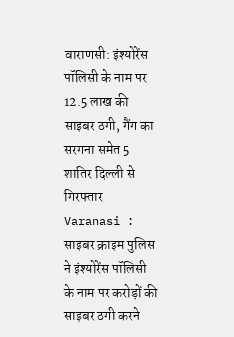वाराणसी: इंश्योरेंस पॉलिसी के नाम पर 12.5 लाख की साइबर ठगी, गैंग का सरगना समेत 5 शातिर दिल्ली से गिरफ्तार
Varanasi : साइबर क्राइम पुलिस ने इंश्योरेंस पॉलिसी के नाम पर करोड़ों की साइबर ठगी करने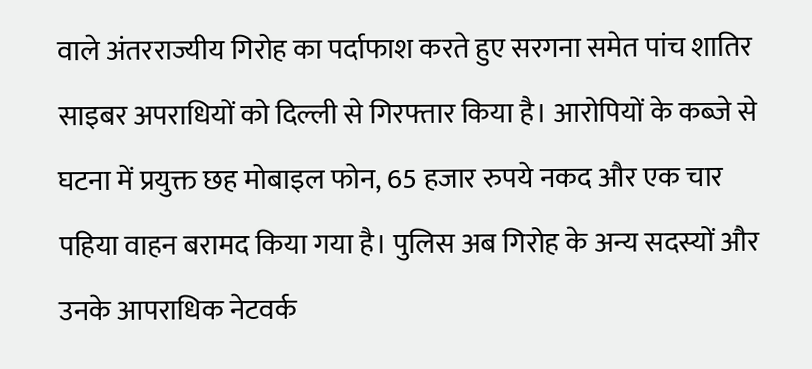वाले अंतरराज्यीय गिरोह का पर्दाफाश करते हुए सरगना समेत पांच शातिर साइबर अपराधियों को दिल्ली से गिरफ्तार किया है। आरोपियों के कब्जे से घटना में प्रयुक्त छह मोबाइल फोन, 65 हजार रुपये नकद और एक चार पहिया वाहन बरामद किया गया है। पुलिस अब गिरोह के अन्य सदस्यों और उनके आपराधिक नेटवर्क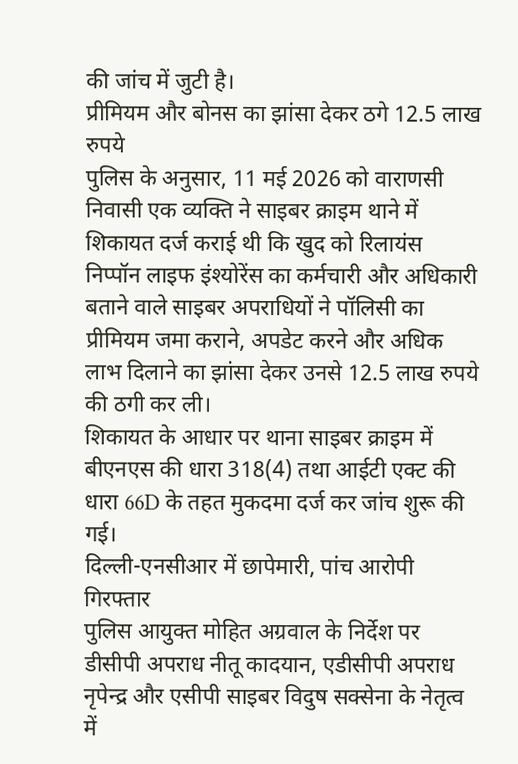की जांच में जुटी है।
प्रीमियम और बोनस का झांसा देकर ठगे 12.5 लाख रुपये
पुलिस के अनुसार, 11 मई 2026 को वाराणसी निवासी एक व्यक्ति ने साइबर क्राइम थाने में शिकायत दर्ज कराई थी कि खुद को रिलायंस निप्पॉन लाइफ इंश्योरेंस का कर्मचारी और अधिकारी बताने वाले साइबर अपराधियों ने पॉलिसी का प्रीमियम जमा कराने, अपडेट करने और अधिक लाभ दिलाने का झांसा देकर उनसे 12.5 लाख रुपये की ठगी कर ली।
शिकायत के आधार पर थाना साइबर क्राइम में बीएनएस की धारा 318(4) तथा आईटी एक्ट की धारा 66D के तहत मुकदमा दर्ज कर जांच शुरू की गई।
दिल्ली-एनसीआर में छापेमारी, पांच आरोपी गिरफ्तार
पुलिस आयुक्त मोहित अग्रवाल के निर्देश पर डीसीपी अपराध नीतू कादयान, एडीसीपी अपराध नृपेन्द्र और एसीपी साइबर विदुष सक्सेना के नेतृत्व में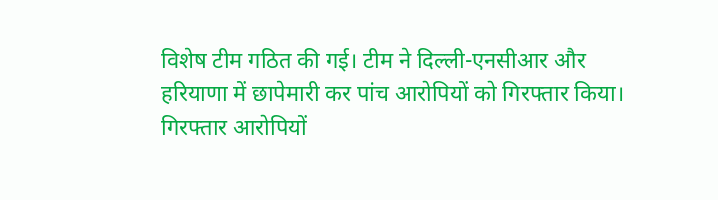विशेष टीम गठित की गई। टीम ने दिल्ली-एनसीआर और हरियाणा में छापेमारी कर पांच आरोपियों को गिरफ्तार किया।
गिरफ्तार आरोपियों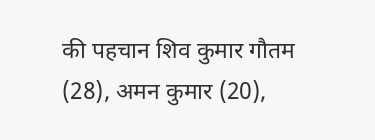की पहचान शिव कुमार गौतम (28), अमन कुमार (20),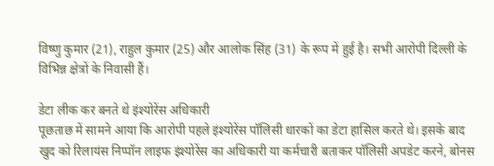विष्णु कुमार (21), राहुल कुमार (25) और आलोक सिंह (31) के रूप में हुई है। सभी आरोपी दिल्ली के विभिन्न क्षेत्रों के निवासी हैं।

डेटा लीक कर बनते थे इंश्योरेंस अधिकारी
पूछताछ में सामने आया कि आरोपी पहले इंश्योरेंस पॉलिसी धारकों का डेटा हासिल करते थे। इसके बाद खुद को रिलायंस निप्पॉन लाइफ इंश्योरेंस का अधिकारी या कर्मचारी बताकर पॉलिसी अपडेट करने, बोनस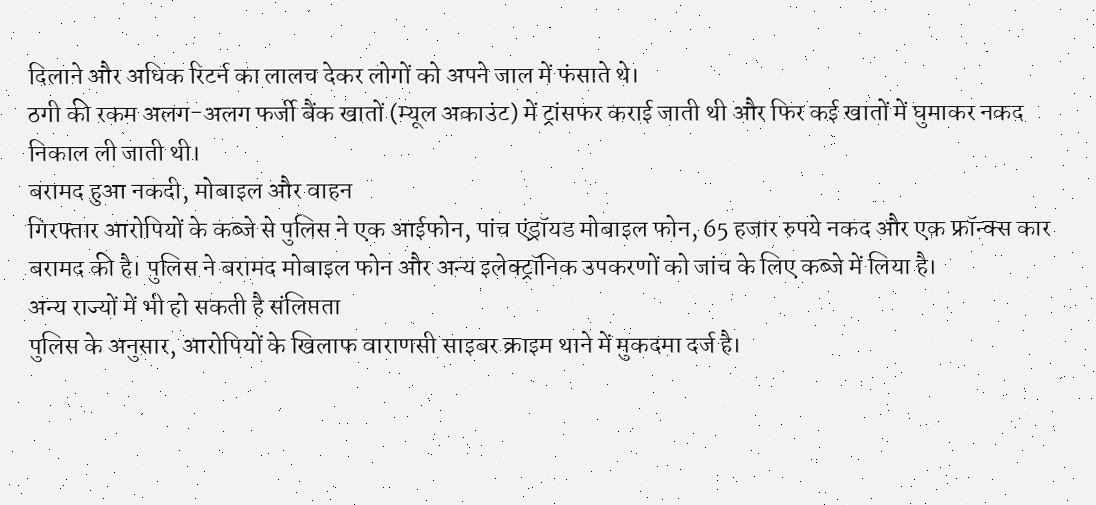दिलाने और अधिक रिटर्न का लालच देकर लोगों को अपने जाल में फंसाते थे।
ठगी की रकम अलग-अलग फर्जी बैंक खातों (म्यूल अकाउंट) में ट्रांसफर कराई जाती थी और फिर कई खातों में घुमाकर नकद निकाल ली जाती थी।
बरामद हुआ नकदी, मोबाइल और वाहन
गिरफ्तार आरोपियों के कब्जे से पुलिस ने एक आईफोन, पांच एंड्रॉयड मोबाइल फोन, 65 हजार रुपये नकद और एक फ्रॉन्क्स कार बरामद की है। पुलिस ने बरामद मोबाइल फोन और अन्य इलेक्ट्रॉनिक उपकरणों को जांच के लिए कब्जे में लिया है।
अन्य राज्यों में भी हो सकती है संलिप्तता
पुलिस के अनुसार, आरोपियों के खिलाफ वाराणसी साइबर क्राइम थाने में मुकदमा दर्ज है।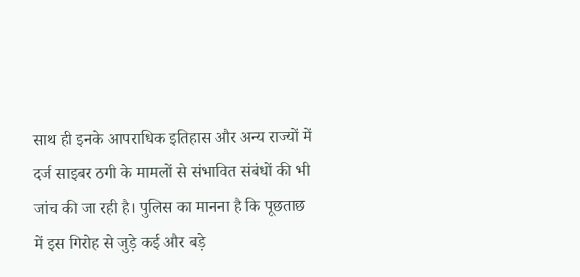साथ ही इनके आपराधिक इतिहास और अन्य राज्यों में दर्ज साइबर ठगी के मामलों से संभावित संबंधों की भी जांच की जा रही है। पुलिस का मानना है कि पूछताछ में इस गिरोह से जुड़े कई और बड़े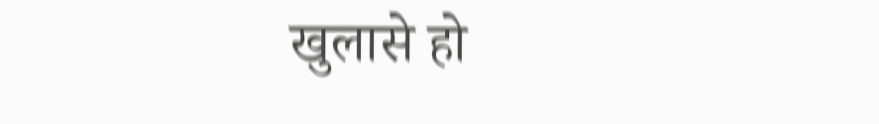खुलासे हो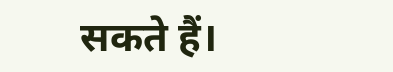सकते हैं।